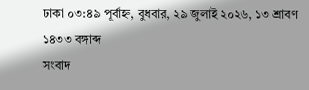ঢাকা ০৩:৪৯ পূর্বাহ্ন, বুধবার, ২৯ জুলাই ২০২৬, ১৩ শ্রাবণ ১৪৩৩ বঙ্গাব্দ
সংবাদ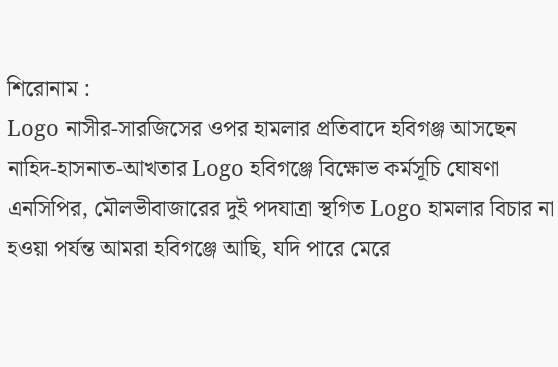শিরোনাম :
Logo নাসীর-সারজিসের ওপর হামলার প্রতিবাদে হবিগঞ্জ আসছেন নাহিদ-হাসনাত-আখতার Logo হবিগঞ্জে বিক্ষোভ কর্মসূচি ঘোষণা এনসিপির, মৌলভীবাজারের দুই পদযাত্রা স্থগিত Logo হামলার বিচার না হওয়া পর্যন্ত আমরা হবিগঞ্জে আছি, যদি পারে মেরে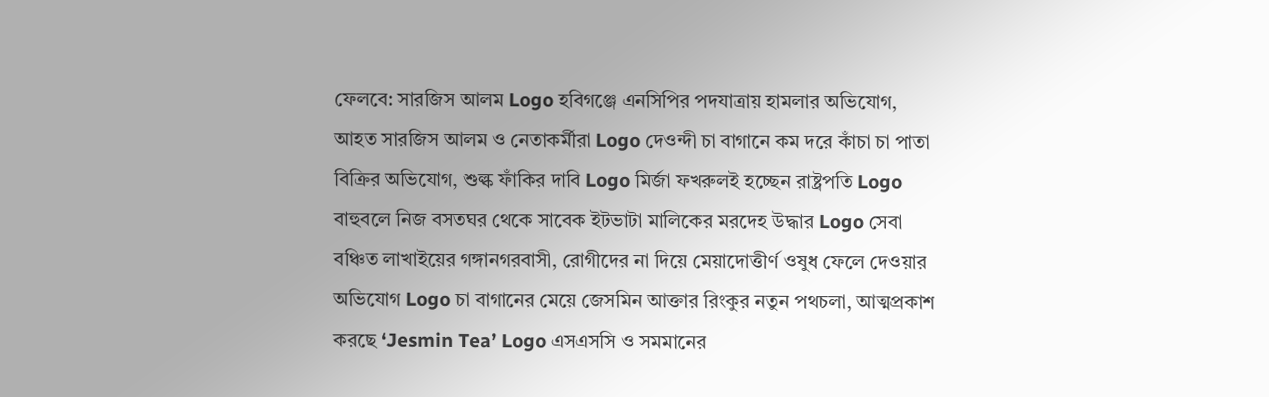ফেলবে: সারজিস আলম Logo হবিগঞ্জে এনসিপির পদযাত্রায় হামলার অভিযোগ, আহত সারজিস আলম ও নেতাকর্মীরা Logo দেওন্দী চা বাগানে কম দরে কাঁচা চা পাতা বিক্রির অভিযোগ, শুল্ক ফাঁকির দাবি Logo মির্জা ফখরুলই হচ্ছেন রাষ্ট্রপতি Logo বাহুবলে নিজ বসতঘর থেকে সাবেক ইটভাটা মালিকের মরদেহ উদ্ধার Logo সেবা বঞ্চিত লাখাইয়ের গঙ্গানগরবাসী, রোগীদের না দিয়ে মেয়াদোত্তীর্ণ ওষুধ ফেলে দেওয়ার অভিযোগ Logo চা বাগানের মেয়ে জেসমিন আক্তার রিংকুর নতুন পথচলা, আত্মপ্রকাশ করছে ‘Jesmin Tea’ Logo এসএসসি ও সমমানের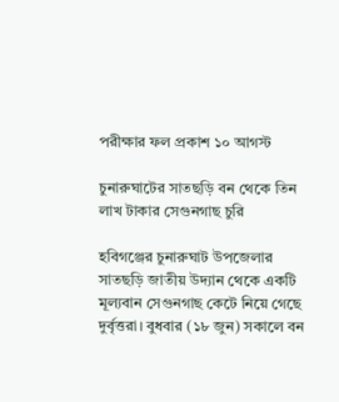পরীক্ষার ফল প্রকাশ ১০ আগস্ট

চুনারুঘাটের সাতছড়ি বন থেকে তিন লাখ টাকার সেগুনগাছ চুরি

হবিগঞ্জের চুনারুঘাট উপজেলার সাতছড়ি জাতীয় উদ্যান থেকে একটি মূল্যবান সেগুনগাছ কেটে নিয়ে গেছে দুর্বৃত্তরা। বুধবার (১৮ জুন) সকালে বন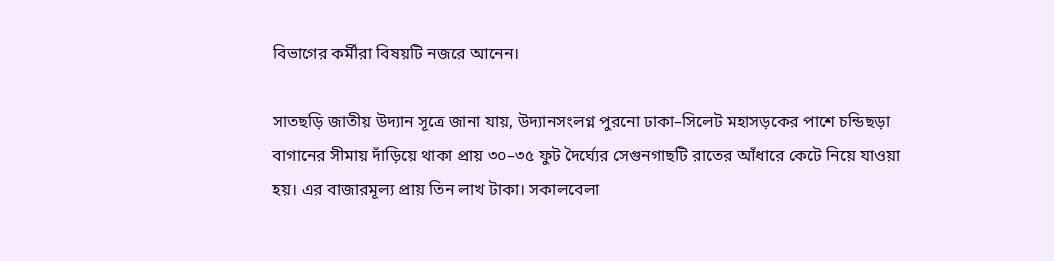বিভাগের কর্মীরা বিষয়টি নজরে আনেন।

সাতছড়ি জাতীয় উদ্যান সূত্রে জানা যায়, উদ্যানসংলগ্ন পুরনো ঢাকা–সিলেট মহাসড়কের পাশে চন্ডিছড়া বাগানের সীমায় দাঁড়িয়ে থাকা প্রায় ৩০–৩৫ ফুট দৈর্ঘ্যের সেগুনগাছটি রাতের আঁধারে কেটে নিয়ে যাওয়া হয়। এর বাজারমূল্য প্রায় তিন লাখ টাকা। সকালবেলা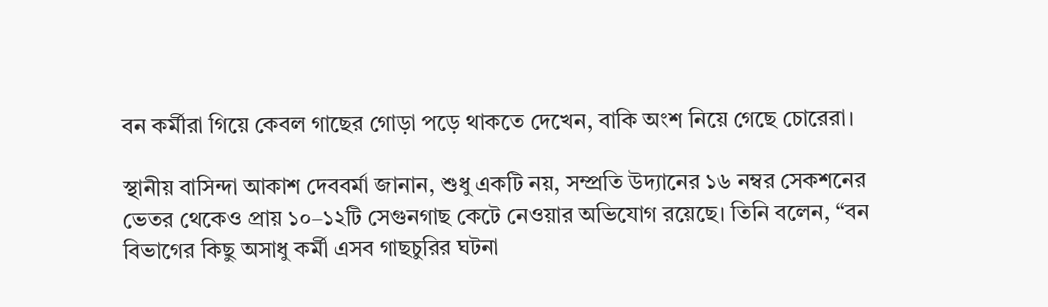বন কর্মীরা গিয়ে কেবল গাছের গোড়া পড়ে থাকতে দেখেন, বাকি অংশ নিয়ে গেছে চোরেরা।

স্থানীয় বাসিন্দা আকাশ দেববর্মা জানান, শুধু একটি নয়, সম্প্রতি উদ্যানের ১৬ নম্বর সেকশনের ভেতর থেকেও প্রায় ১০–১২টি সেগুনগাছ কেটে নেওয়ার অভিযোগ রয়েছে। তিনি বলেন, “বন বিভাগের কিছু অসাধু কর্মী এসব গাছচুরির ঘটনা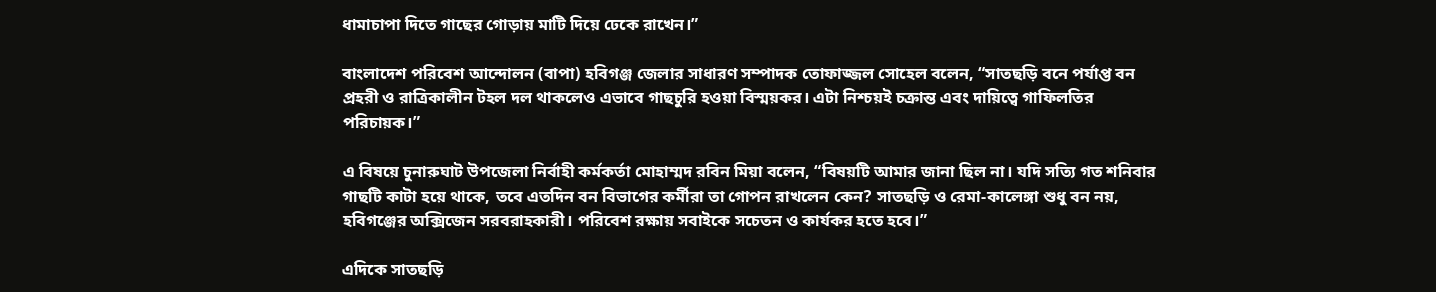ধামাচাপা দিতে গাছের গোড়ায় মাটি দিয়ে ঢেকে রাখেন।”

বাংলাদেশ পরিবেশ আন্দোলন (বাপা) হবিগঞ্জ জেলার সাধারণ সম্পাদক তোফাজ্জল সোহেল বলেন, “সাতছড়ি বনে পর্যাপ্ত বন প্রহরী ও রাত্রিকালীন টহল দল থাকলেও এভাবে গাছচুরি হওয়া বিস্ময়কর। এটা নিশ্চয়ই চক্রান্ত এবং দায়িত্বে গাফিলতির পরিচায়ক।”

এ বিষয়ে চুনারুঘাট উপজেলা নির্বাহী কর্মকর্তা মোহাম্মদ রবিন মিয়া বলেন, “বিষয়টি আমার জানা ছিল না। যদি সত্যি গত শনিবার গাছটি কাটা হয়ে থাকে, তবে এতদিন বন বিভাগের কর্মীরা তা গোপন রাখলেন কেন? সাতছড়ি ও রেমা-কালেঙ্গা শুধু বন নয়, হবিগঞ্জের অক্সিজেন সরবরাহকারী। পরিবেশ রক্ষায় সবাইকে সচেতন ও কার্যকর হতে হবে।”

এদিকে সাতছড়ি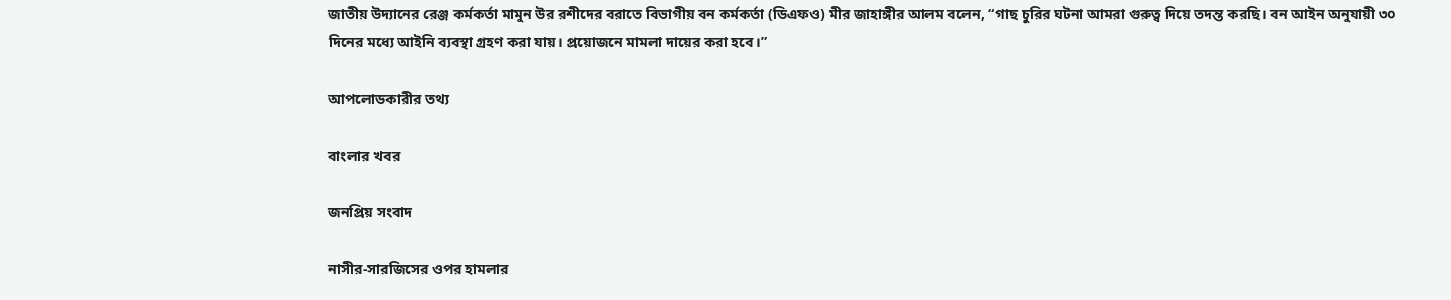জাতীয় উদ্যানের রেঞ্জ কর্মকর্তা মামুন উর রশীদের বরাতে বিভাগীয় বন কর্মকর্তা (ডিএফও) মীর জাহাঙ্গীর আলম বলেন, “গাছ চুরির ঘটনা আমরা গুরুত্ব দিয়ে তদন্ত করছি। বন আইন অনুযায়ী ৩০ দিনের মধ্যে আইনি ব্যবস্থা গ্রহণ করা যায়। প্রয়োজনে মামলা দায়ের করা হবে।”

আপলোডকারীর তথ্য

বাংলার খবর

জনপ্রিয় সংবাদ

নাসীর-সারজিসের ওপর হামলার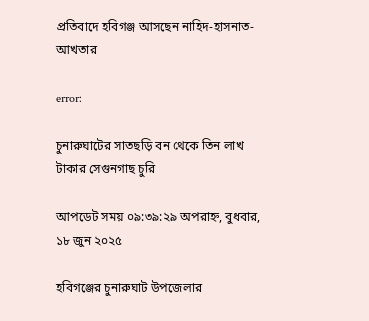প্রতিবাদে হবিগঞ্জ আসছেন নাহিদ-হাসনাত-আখতার

error:

চুনারুঘাটের সাতছড়ি বন থেকে তিন লাখ টাকার সেগুনগাছ চুরি

আপডেট সময় ০৯:৩৯:২৯ অপরাহ্ন, বুধবার, ১৮ জুন ২০২৫

হবিগঞ্জের চুনারুঘাট উপজেলার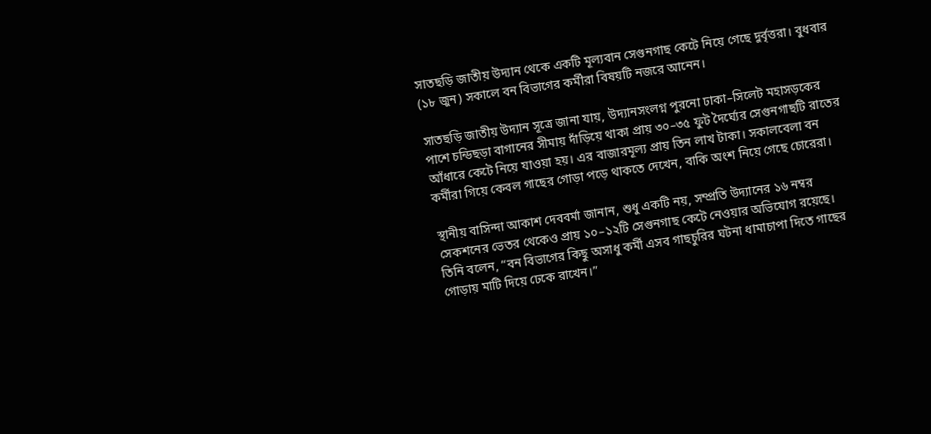সাতছড়ি জাতীয় উদ্যান থেকে একটি মূল্যবান সেগুনগাছ কেটে নিয়ে গেছে দুর্বৃত্তরা। বুধবার (১৮ জুন) সকালে বন বিভাগের কর্মীরা বিষয়টি নজরে আনেন।

সাতছড়ি জাতীয় উদ্যান সূত্রে জানা যায়, উদ্যানসংলগ্ন পুরনো ঢাকা–সিলেট মহাসড়কের পাশে চন্ডিছড়া বাগানের সীমায় দাঁড়িয়ে থাকা প্রায় ৩০–৩৫ ফুট দৈর্ঘ্যের সেগুনগাছটি রাতের আঁধারে কেটে নিয়ে যাওয়া হয়। এর বাজারমূল্য প্রায় তিন লাখ টাকা। সকালবেলা বন কর্মীরা গিয়ে কেবল গাছের গোড়া পড়ে থাকতে দেখেন, বাকি অংশ নিয়ে গেছে চোরেরা।

স্থানীয় বাসিন্দা আকাশ দেববর্মা জানান, শুধু একটি নয়, সম্প্রতি উদ্যানের ১৬ নম্বর সেকশনের ভেতর থেকেও প্রায় ১০–১২টি সেগুনগাছ কেটে নেওয়ার অভিযোগ রয়েছে। তিনি বলেন, “বন বিভাগের কিছু অসাধু কর্মী এসব গাছচুরির ঘটনা ধামাচাপা দিতে গাছের গোড়ায় মাটি দিয়ে ঢেকে রাখেন।”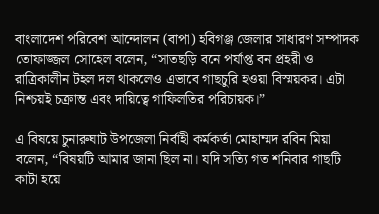বাংলাদেশ পরিবেশ আন্দোলন (বাপা) হবিগঞ্জ জেলার সাধারণ সম্পাদক তোফাজ্জল সোহেল বলেন, “সাতছড়ি বনে পর্যাপ্ত বন প্রহরী ও রাত্রিকালীন টহল দল থাকলেও এভাবে গাছচুরি হওয়া বিস্ময়কর। এটা নিশ্চয়ই চক্রান্ত এবং দায়িত্বে গাফিলতির পরিচায়ক।”

এ বিষয়ে চুনারুঘাট উপজেলা নির্বাহী কর্মকর্তা মোহাম্মদ রবিন মিয়া বলেন, “বিষয়টি আমার জানা ছিল না। যদি সত্যি গত শনিবার গাছটি কাটা হয়ে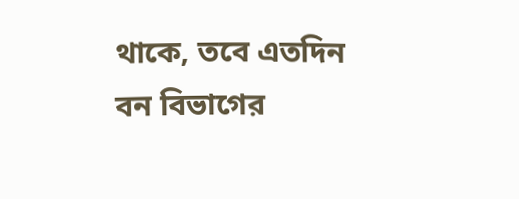থাকে, তবে এতদিন বন বিভাগের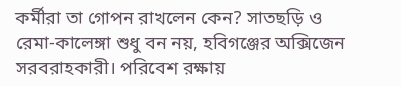কর্মীরা তা গোপন রাখলেন কেন? সাতছড়ি ও রেমা-কালেঙ্গা শুধু বন নয়, হবিগঞ্জের অক্সিজেন সরবরাহকারী। পরিবেশ রক্ষায়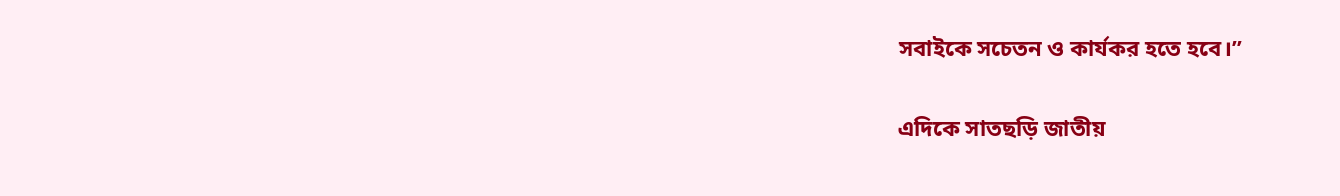সবাইকে সচেতন ও কার্যকর হতে হবে।”

এদিকে সাতছড়ি জাতীয়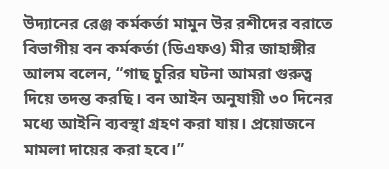উদ্যানের রেঞ্জ কর্মকর্তা মামুন উর রশীদের বরাতে বিভাগীয় বন কর্মকর্তা (ডিএফও) মীর জাহাঙ্গীর আলম বলেন, “গাছ চুরির ঘটনা আমরা গুরুত্ব দিয়ে তদন্ত করছি। বন আইন অনুযায়ী ৩০ দিনের মধ্যে আইনি ব্যবস্থা গ্রহণ করা যায়। প্রয়োজনে মামলা দায়ের করা হবে।”